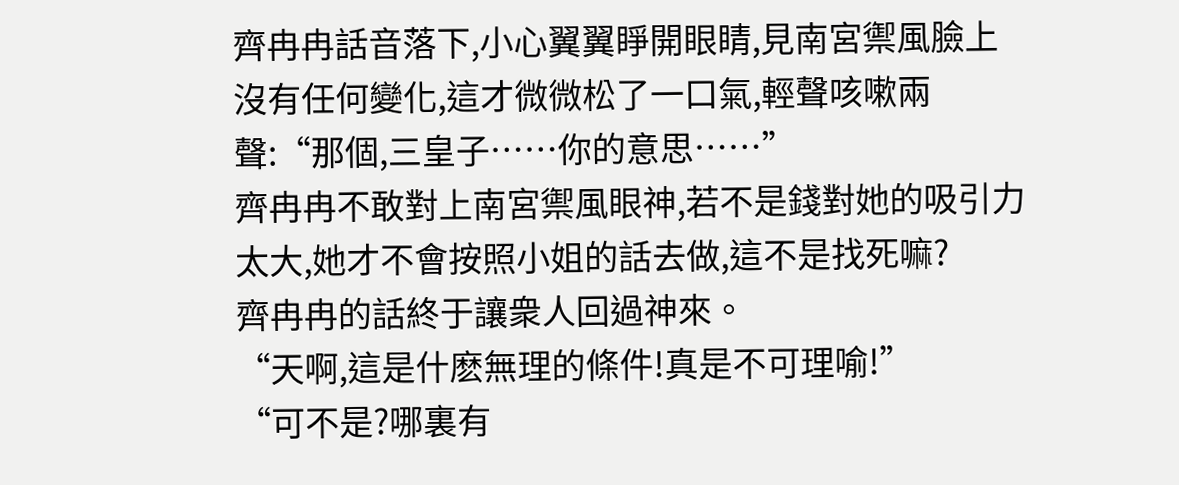齊冉冉話音落下,小心翼翼睜開眼睛,見南宮禦風臉上沒有任何變化,這才微微松了一口氣,輕聲咳嗽兩聲:“那個,三皇子……你的意思……”
齊冉冉不敢對上南宮禦風眼神,若不是錢對她的吸引力太大,她才不會按照小姐的話去做,這不是找死嘛?
齊冉冉的話終于讓衆人回過神來。
“天啊,這是什麽無理的條件!真是不可理喻!”
“可不是?哪裏有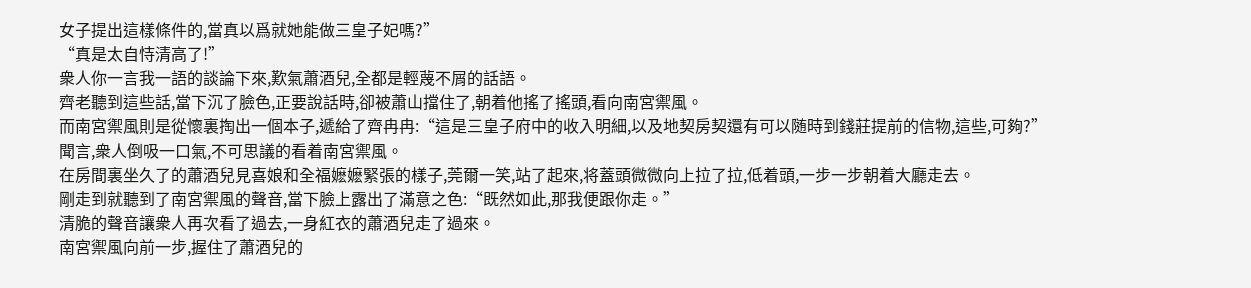女子提出這樣條件的,當真以爲就她能做三皇子妃嗎?”
“真是太自恃清高了!”
衆人你一言我一語的談論下來,歎氣蕭酒兒,全都是輕蔑不屑的話語。
齊老聽到這些話,當下沉了臉色,正要說話時,卻被蕭山擋住了,朝着他搖了搖頭,看向南宮禦風。
而南宮禦風則是從懷裏掏出一個本子,遞給了齊冉冉:“這是三皇子府中的收入明細,以及地契房契還有可以随時到錢莊提前的信物,這些,可夠?”
聞言,衆人倒吸一口氣,不可思議的看着南宮禦風。
在房間裏坐久了的蕭酒兒見喜娘和全福嬷嬷緊張的樣子,莞爾一笑,站了起來,将蓋頭微微向上拉了拉,低着頭,一步一步朝着大廳走去。
剛走到就聽到了南宮禦風的聲音,當下臉上露出了滿意之色:“既然如此,那我便跟你走。”
清脆的聲音讓衆人再次看了過去,一身紅衣的蕭酒兒走了過來。
南宮禦風向前一步,握住了蕭酒兒的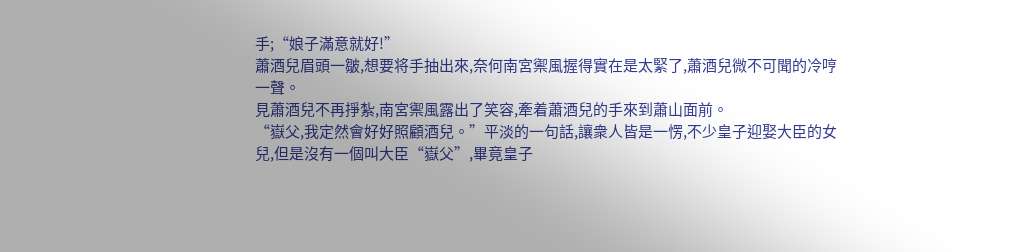手;“娘子滿意就好!”
蕭酒兒眉頭一皺,想要将手抽出來,奈何南宮禦風握得實在是太緊了,蕭酒兒微不可聞的冷哼一聲。
見蕭酒兒不再掙紮,南宮禦風露出了笑容,牽着蕭酒兒的手來到蕭山面前。
“嶽父,我定然會好好照顧酒兒。”平淡的一句話,讓衆人皆是一愣,不少皇子迎娶大臣的女兒,但是沒有一個叫大臣“嶽父”,畢竟皇子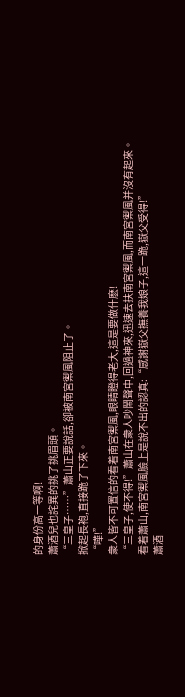的身份高一等啊!
蕭酒兒也詫異的挑了挑眉頭。
“三皇子……”蕭山正要說話,卻被南宮禦風阻止了。
掀起長袍,直接跪了下來。
“嘩!”
衆人皆不可置信的看着南宮禦風,眼睛瞪得老大,這是要做什麽!
“三皇子,使不得!”蕭山在衆人吵鬧聲中,回過神來,迅速去扶南宮禦風,而南宮禦風并沒有起來。
看着蕭山,南宮禦風臉上是說不出的認真:“感謝嶽父撫養我娘子,這一跪,嶽父受得!”
蕭酒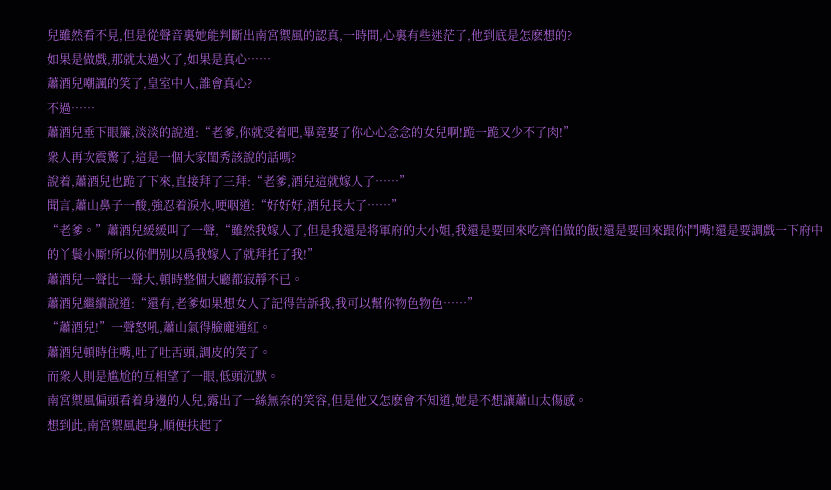兒雖然看不見,但是從聲音裏她能判斷出南宮禦風的認真,一時間,心裏有些迷茫了,他到底是怎麽想的?
如果是做戲,那就太過火了,如果是真心……
蕭酒兒嘲諷的笑了,皇室中人,誰會真心?
不過……
蕭酒兒垂下眼簾,淡淡的說道:“老爹,你就受着吧,畢竟娶了你心心念念的女兒啊!跪一跪又少不了肉!”
衆人再次震驚了,這是一個大家閨秀該說的話嗎?
說着,蕭酒兒也跪了下來,直接拜了三拜:“老爹,酒兒這就嫁人了……”
聞言,蕭山鼻子一酸,強忍着淚水,哽咽道:“好好好,酒兒長大了……”
“老爹。”蕭酒兒緩緩叫了一聲,“雖然我嫁人了,但是我還是将軍府的大小姐,我還是要回來吃齊伯做的飯!還是要回來跟你鬥嘴!還是要調戲一下府中的丫鬟小厮!所以你們别以爲我嫁人了就拜托了我!”
蕭酒兒一聲比一聲大,頓時整個大廳都寂靜不已。
蕭酒兒繼續說道:“還有,老爹如果想女人了記得告訴我,我可以幫你物色物色……”
“蕭酒兒!”一聲怒吼,蕭山氣得臉龐通紅。
蕭酒兒頓時住嘴,吐了吐舌頭,調皮的笑了。
而衆人則是尴尬的互相望了一眼,低頭沉默。
南宮禦風偏頭看着身邊的人兒,露出了一絲無奈的笑容,但是他又怎麽會不知道,她是不想讓蕭山太傷感。
想到此,南宮禦風起身,順便扶起了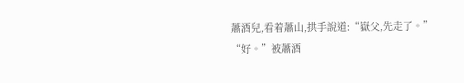蕭酒兒,看着蕭山,拱手說道:“嶽父,先走了。”
“好。”被蕭酒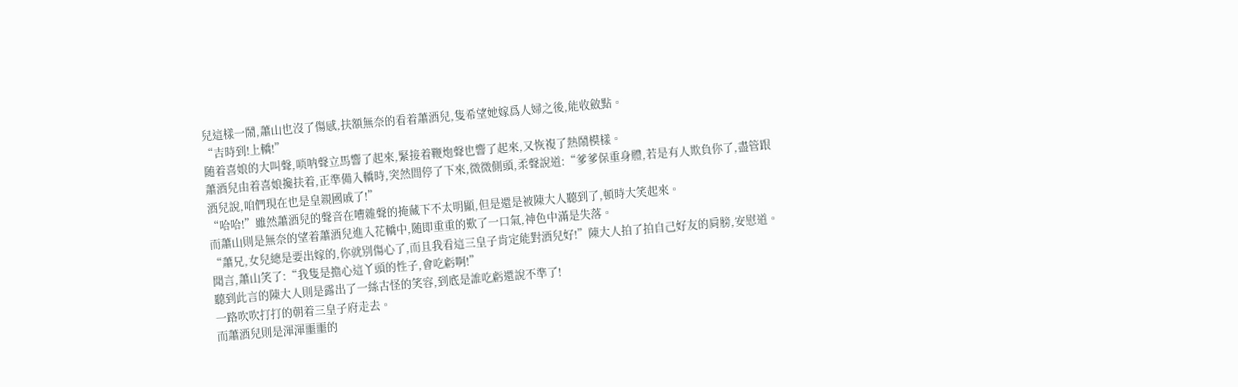兒這樣一鬧,蕭山也沒了傷感,扶額無奈的看着蕭酒兒,隻希望她嫁爲人婦之後,能收斂點。
“吉時到!上轎!”
随着喜娘的大叫聲,唢呐聲立馬響了起來,緊接着鞭炮聲也響了起來,又恢複了熱鬧模樣。
蕭酒兒由着喜娘攙扶着,正準備入轎時,突然間停了下來,微微側頭,柔聲說道:“爹爹保重身體,若是有人欺負你了,盡管跟酒兒說,咱們現在也是皇親國戚了!”
“哈哈!”雖然蕭酒兒的聲音在嘈雜聲的掩藏下不太明顯,但是還是被陳大人聽到了,頓時大笑起來。
而蕭山則是無奈的望着蕭酒兒進入花轎中,随即重重的歎了一口氣,神色中滿是失落。
“蕭兄,女兒總是要出嫁的,你就别傷心了,而且我看這三皇子肯定能對酒兒好!”陳大人拍了拍自己好友的肩膀,安慰道。
聞言,蕭山笑了:“我隻是擔心這丫頭的性子,會吃虧啊!”
聽到此言的陳大人則是露出了一絲古怪的笑容,到底是誰吃虧還說不準了!
一路吹吹打打的朝着三皇子府走去。
而蕭酒兒則是渾渾噩噩的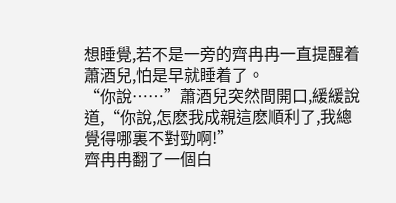想睡覺,若不是一旁的齊冉冉一直提醒着蕭酒兒,怕是早就睡着了。
“你說……”蕭酒兒突然間開口,緩緩說道,“你說,怎麽我成親這麽順利了,我總覺得哪裏不對勁啊!”
齊冉冉翻了一個白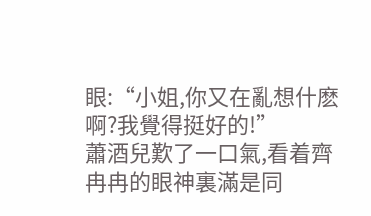眼:“小姐,你又在亂想什麽啊?我覺得挺好的!”
蕭酒兒歎了一口氣,看着齊冉冉的眼神裏滿是同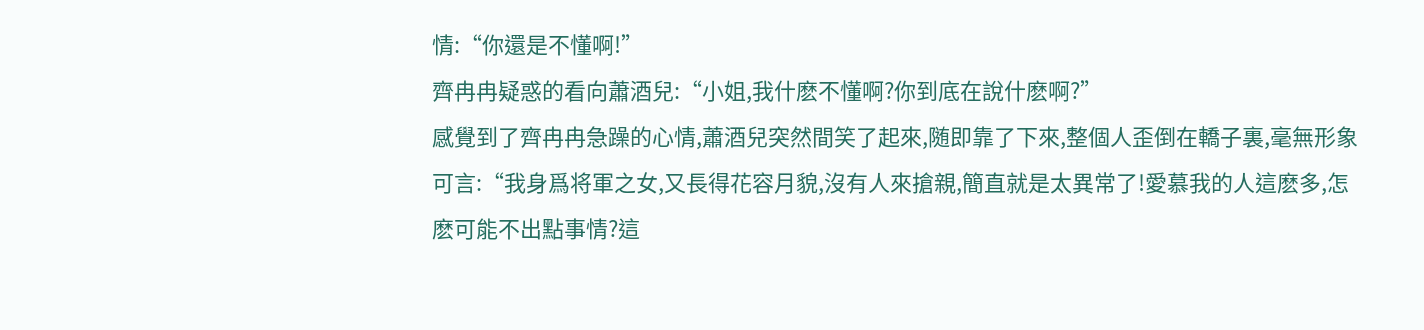情:“你還是不懂啊!”
齊冉冉疑惑的看向蕭酒兒:“小姐,我什麽不懂啊?你到底在說什麽啊?”
感覺到了齊冉冉急躁的心情,蕭酒兒突然間笑了起來,随即靠了下來,整個人歪倒在轎子裏,毫無形象可言:“我身爲将軍之女,又長得花容月貌,沒有人來搶親,簡直就是太異常了!愛慕我的人這麽多,怎麽可能不出點事情?這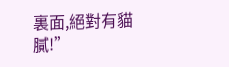裏面,絕對有貓膩!”